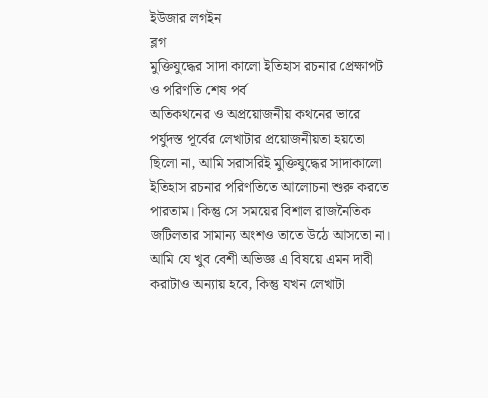ইউজার লগইন
ব্লগ
মুক্তিযুদ্ধের সাদা কালো ইতিহাস রচনার প্রেক্ষাপট ও পরিণতি শেষ পর্ব
অতিকথনের ও অপ্রয়োজনীয় কথনের ভারে পর্যুদস্ত পূর্বের লেখাটার প্রয়োজনীয়তা হয়তো ছিলো না, আমি সরাসরিই মুক্তিযুদ্ধের সাদাকালো ইতিহাস রচনার পরিণতিতে আলোচনা শুরু করতে পারতাম। কিন্তু সে সময়ের বিশাল রাজনৈতিক জটিলতার সামান্য অংশও তাতে উঠে আসতো না। আমি যে খুব বেশী অভিজ্ঞ এ বিষয়ে এমন দাবী করাটাও অন্যায় হবে, কিন্তু যখন লেখাটা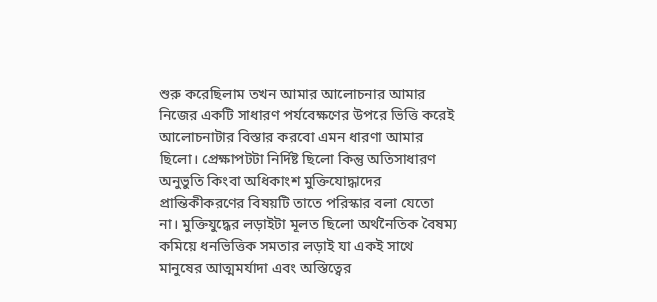শুরু করেছিলাম তখন আমার আলোচনার আমার নিজের একটি সাধারণ পর্যবেক্ষণের উপরে ভিত্তি করেই আলোচনাটার বিস্তার করবো এমন ধারণা আমার ছিলো। প্রেক্ষাপটটা নির্দিষ্ট ছিলো কিন্তু অতিসাধারণ অনুভুতি কিংবা অধিকাংশ মুক্তিযোদ্ধাদের প্রান্তিকীকরণের বিষয়টি তাতে পরিস্কার বলা যেতো না। মুক্তিযুদ্ধের লড়াইটা মূলত ছিলো অর্থনৈতিক বৈষম্য কমিয়ে ধনভিত্তিক সমতার লড়াই যা একই সাথে মানুষের আত্মমর্যাদা এবং অস্তিত্বের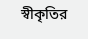স্বীকৃতির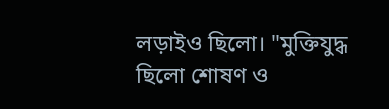লড়াইও ছিলো। "মুক্তিযুদ্ধ ছিলো শোষণ ও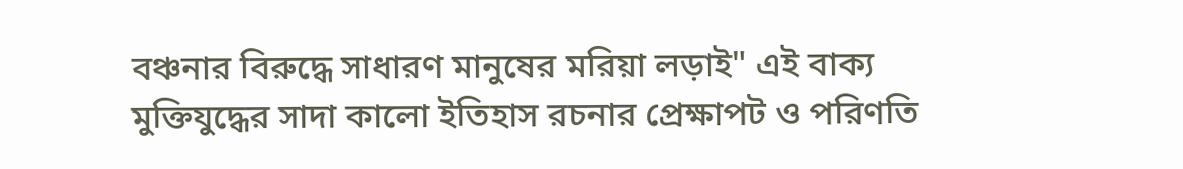বঞ্চনার বিরুদ্ধে সাধারণ মানুষের মরিয়া লড়াই" এই বাক্য
মুক্তিযুদ্ধের সাদা কালো ইতিহাস রচনার প্রেক্ষাপট ও পরিণতি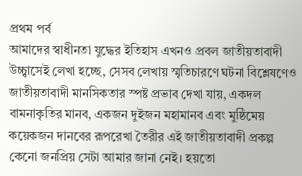প্রথম পর্ব
আমাদের স্বাধীনতা যুদ্ধের ইতিহাস এখনও প্রবল জাতীয়তাবাদী উচ্চ্বাসেই লেখা হচ্ছে, সেসব লেখায় স্মৃতিচারণে ঘটনা বিশ্লেষণেও জাতীয়তাবাদী মানসিকতার স্পষ্ট প্রভাব দেখা যায়, একদল বামনাকৃতির মানব, একজন দুইজন মহামানব এবং মুষ্ঠিমেয় কয়েকজন দানবের রূপরেখা তৈরীর এই জাতীয়তাবাদী প্রকল্প কেনো জনপ্রিয় সেটা আমার জানা নেই। হয়তো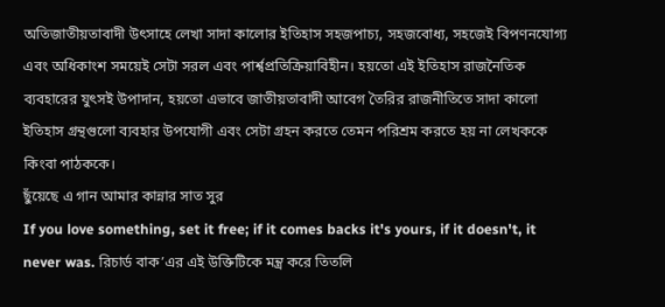অতিজাতীয়তাবাদী উৎসাহে লেখা সাদা কালোর ইতিহাস সহজপাচ্য, সহজবোধ্য, সহজেই বিপণনযোগ্য এবং অধিকাংশ সময়েই সেটা সরল এবং পার্শ্বপ্রতিক্রিয়াবিহীন। হয়তো এই ইতিহাস রাজনৈতিক ব্যবহারের যুৎসই উপাদান, হয়তো এভাবে জাতীয়তাবাদী আবেগ তৈরির রাজনীতিতে সাদা কালো ইতিহাস গ্রন্থগুলো ব্যবহার উপযোগী এবং সেটা গ্রহন করতে তেমন পরিশ্রম করতে হয় না লেখককে কিংবা পাঠককে।
ছুঁয়েছে এ গান আমার কান্নার সাত সুর
If you love something, set it free; if it comes backs it's yours, if it doesn't, it never was. রিচার্ড বাক’এর এই উক্তিটিকে মন্ত্র করে তিতলি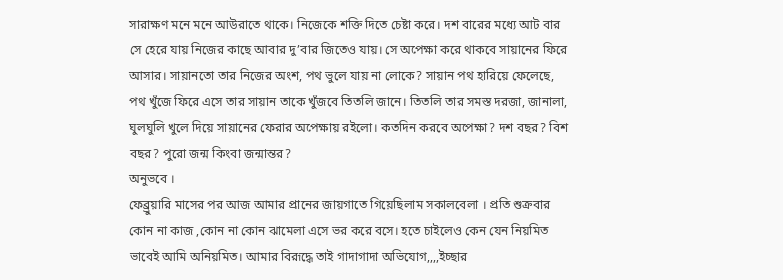সারাক্ষণ মনে মনে আউরাতে থাকে। নিজেকে শক্তি দিতে চেষ্টা করে। দশ বারের মধ্যে আট বার সে হেরে যায় নিজের কাছে আবার দু’বার জিতেও যায়। সে অপেক্ষা করে থাকবে সায়ানের ফিরে আসার। সায়ানতো তার নিজের অংশ, পথ ভুলে যায় না লোকে? সায়ান পথ হারিয়ে ফেলেছে, পথ খুঁজে ফিরে এসে তার সায়ান তাকে খুঁজবে তিতলি জানে। তিতলি তার সমস্ত দরজা, জানালা, ঘুলঘুলি খুলে দিয়ে সায়ানের ফেরার অপেক্ষায় রইলো। কতদিন করবে অপেক্ষা? দশ বছর? বিশ বছর? পুরো জন্ম কিংবা জন্মান্তর?
অনুভবে ।
ফেব্র্রুয়ারি মাসের পর আজ আমার প্রানের জায়গাতে গিয়েছিলাম সকালবেলা । প্রতি শুক্রবার কোন না কাজ ,কোন না কোন ঝামেলা এসে ভর করে বসে। হতে চাইলেও কেন যেন নিয়মিত ভাবেই আমি অনিয়মিত। আমার বিরূদ্ধে তাই গাদাগাদা অভিযোগ,,,,ইচ্ছার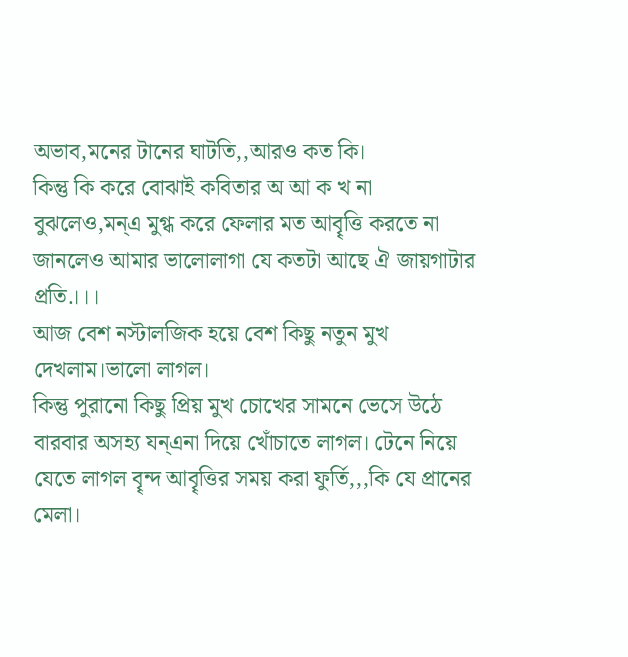অভাব,মনের টানের ঘাটতি,,আরও কত কি।
কিন্তু কি করে বোঝাই কবিতার অ আ ক খ না বুঝলেও,মন্এ মুগ্ধ করে ফেলার মত আবৄত্তি করতে না জানলেও আমার ভালোলাগা যে কতটা আছে ঐ জায়গাটার প্রতি.।।।
আজ বেশ নস্টালজিক হয়ে বেশ কিছু নতুন মুখ দেখলাম।ভালো লাগল।
কিন্তু পুরানো কিছু প্রিয় মুখ চোখের সামনে ভেসে উঠে বারবার অসহ্য যন্এনা দিয়ে খোঁচাতে লাগল। টেনে নিয়ে যেতে লাগল বৄন্দ আবৄত্তির সময় করা ফুর্তি,,,কি যে প্রানের মেলা।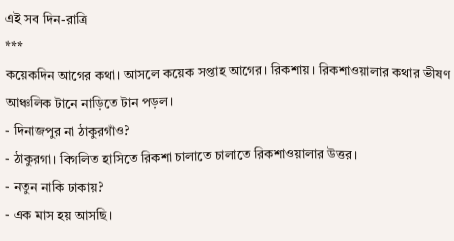এই সব দিন-রাত্রি
***
কয়েকদিন আগের কথা। আসলে কয়েক সপ্তাহ আগের। রিকশায়। রিকশাওয়ালার কথার ভীষণ আঞ্চলিক টানে নাড়িতে টান পড়ল।
- দিনাজপুর না ঠাকুরগাঁও?
- ঠাকুরগা। বিগলিত হাসিতে রিকশা চালাতে চালাতে রিকশাওয়ালার উত্তর।
- নতুন নাকি ঢাকায়?
- এক মাস হয় আসছি।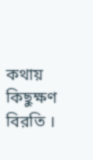কথায় কিছুক্ষণ বিরতি ।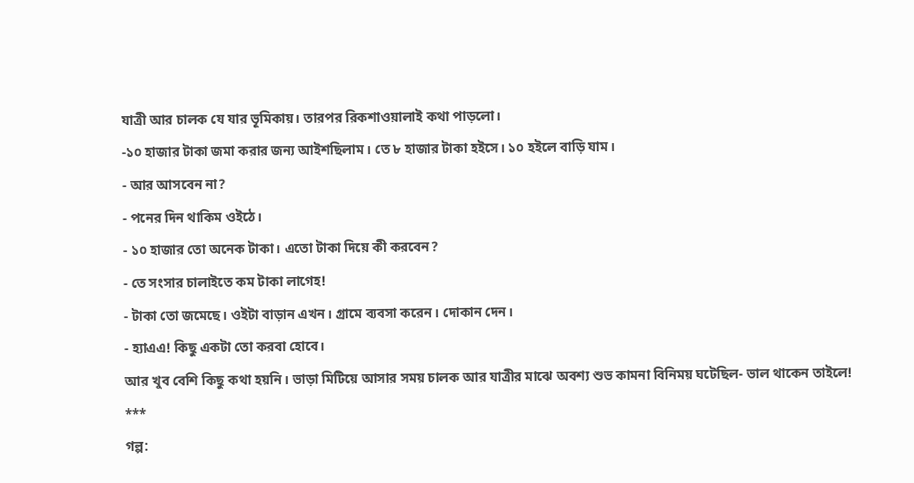যাত্রী আর চালক যে যার ভূমিকায়। তারপর রিকশাওয়ালাই কথা পাড়লো।
-১০ হাজার টাকা জমা করার জন্য আইশছিলাম। তে ৮ হাজার টাকা হইসে। ১০ হইলে বাড়ি যাম।
- আর আসবেন না?
- পনের দিন থাকিম ওইঠে।
- ১০ হাজার তো অনেক টাকা। এতো টাকা দিয়ে কী করবেন?
- তে সংসার চালাইতে কম টাকা লাগেহ!
- টাকা তো জমেছে। ওইটা বাড়ান এখন। গ্রামে ব্যবসা করেন। দোকান দেন।
- হ্যাএএ! কিছু একটা তো করবা হোবে।
আর খুব বেশি কিছু কথা হয়নি। ভাড়া মিটিয়ে আসার সময় চালক আর যাত্রীর মাঝে অবশ্য শুভ কামনা বিনিময় ঘটেছিল- ভাল থাকেন তাইলে!
***
গল্প: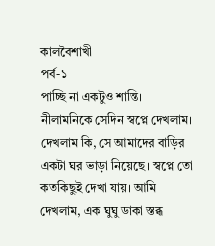কালবৈশাখী
পর্ব-১
পাচ্ছি না একটুও শান্তি। নীলামনিকে সেদিন স্বপ্নে দেখলাম। দেখলাম কি, সে আমাদের বাড়ির একটা ঘর ভাড়া নিয়েছে। স্বপ্নে তো কতকিছুই দেখা যায়। আমি দেখলাম, এক ঘুঘু ডাকা স্তব্ধ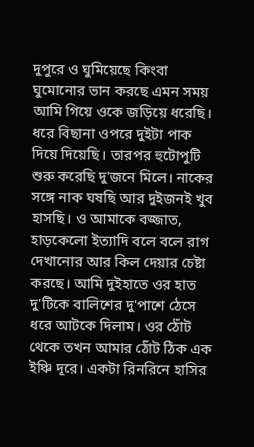দুপুরে ও ঘুমিয়েছে কিংবা ঘুমোনোর ভান করছে এমন সময় আমি গিয়ে ওকে জড়িয়ে ধরেছি। ধরে বিছানা ওপরে দুইটা পাক দিয়ে দিয়েছি। তারপর হুটোপুটি শুরু করেছি দু'জনে মিলে। নাকের সঙ্গে নাক ঘষছি আর দুইজনই খুব হাসছি। ও আমাকে বজ্জাত, হাড়কেলো ইত্যাদি বলে বলে রাগ দেখানোর আর কিল দেয়ার চেষ্টা করছে। আমি দুইহাতে ওর হাত দু'টিকে বালিশের দু'পাশে ঠেসে ধরে আটকে দিলাম। ওর ঠোঁট থেকে তখন আমার ঠোঁট ঠিক এক ইঞ্চি দূরে। একটা রিনরিনে হাসির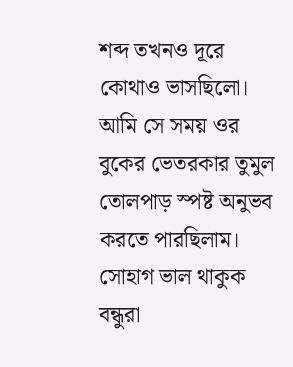শব্দ তখনও দূরে কোথাও ভাসছিলো। আমি সে সময় ওর বুকের ভেতরকার তুমুল তোলপাড় স্পষ্ট অনুভব করতে পারছিলাম।
সোহাগ ভাল থাকুক
বন্ধুরা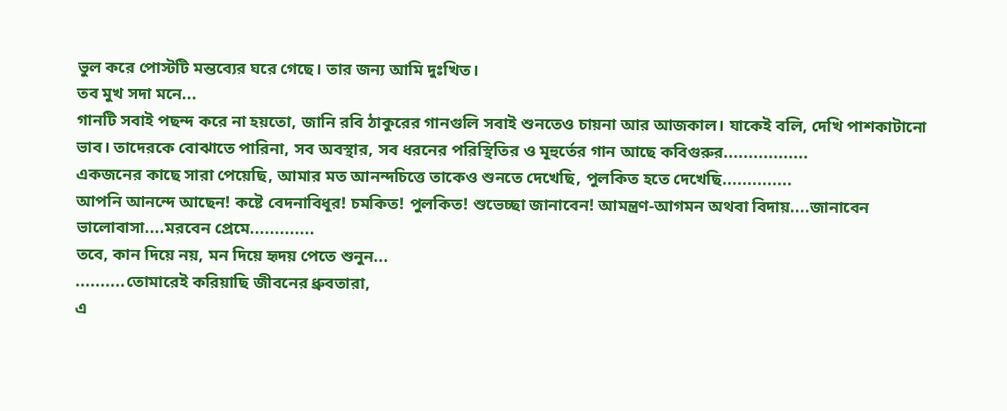ভুল করে পোস্টটি মন্তব্যের ঘরে গেছে। তার জন্য আমি দুঃখিত।
তব মুখ সদা মনে...
গানটি সবাই পছন্দ করে না হয়তো, জানি রবি ঠাকুরের গানগুলি সবাই শুনতেও চায়না আর আজকাল। যাকেই বলি, দেখি পাশকাটানো ভাব। তাদেরকে বোঝাতে পারিনা, সব অবস্থার, সব ধরনের পরিস্থিতির ও মূহুর্তের গান আছে কবিগুরুর.................
একজনের কাছে সারা পেয়েছি, আমার মত আনন্দচিত্তে তাকেও শুনতে দেখেছি, পুলকিত হতে দেখেছি..............
আপনি আনন্দে আছেন! কষ্টে বেদনাবিধূর! চমকিত! পুলকিত! শুভেচ্ছা জানাবেন! আমন্ত্রণ-আগমন অথবা বিদায়....জানাবেন ভালোবাসা....মরবেন প্রেমে.............
তবে, কান দিয়ে নয়, মন দিয়ে হৃদয় পেতে শুনুন...
..........তোমারেই করিয়াছি জীবনের ধ্রুবতারা,
এ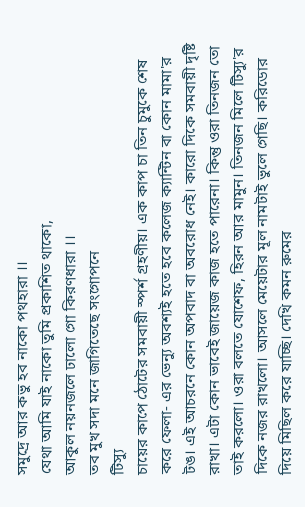সমুদ্রে আর কভু হব নাকো পথহারা ।।
যেথা আমি যাই নাকো তুমি প্রকাশিত থাকো,
আকুল নয়নজলে ঢালো গো কিরণধারা ।।
তব মুখ সদা মনে জাগিতেছে সংগোপনে
টিস্যু
চায়ের কাপে ঠোটের সমবায়ী স্পর্শ গ্রহণীয়। এক কাপ চা তিন চুমুকে শেষ করে ফেলা- এর ভেন্যু অবশ্যই হতে হবে কলেজ ক্যান্টিন বা কোন মামা'র টঙ। এই আচরনে কোন অপবাদ বা অবরোধ নেই। কারো দিকে সমবায়ী দৃষ্টি রাখা। এটা কোন ভাবেই জায়েজ কাজ হতে পারেনা। কিন্তু ওরা তিনজন তো তাই করলো। ওরা বলতে যোশেফ, হিরন আর মামুন। তিনজন মিলে টিস্যু'র দিকে নজর রাখলো। আসলে মেয়েটার মূল নামটাই ভুলে গেছি। করিডোর দিয়ে মিছিল করে যাচ্ছি। দেখি কমন রুমের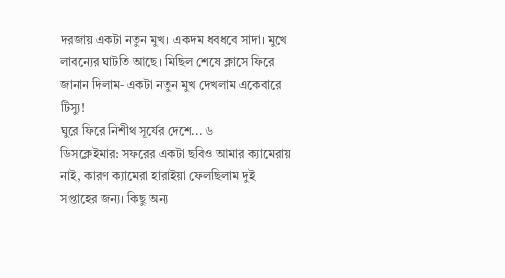দরজায় একটা নতুন মুখ। একদম ধবধবে সাদা। মুখে লাবন্যের ঘাটতি আছে। মিছিল শেষে ক্লাসে ফিরে জানান দিলাম- একটা নতুন মুখ দেখলাম একেবারে টিস্যু!
ঘুরে ফিরে নিশীথ সূর্যের দেশে... ৬
ডিসক্লেইমার: সফরের একটা ছবিও আমার ক্যামেরায় নাই, কারণ ক্যামেরা হারাইয়া ফেলছিলাম দুই সপ্তাহের জন্য। কিছু অন্য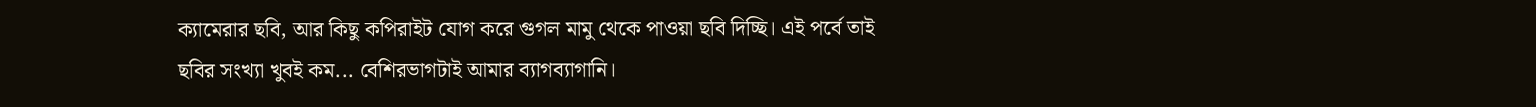ক্যামেরার ছবি, আর কিছু কপিরাইট যোগ করে গুগল মামু থেকে পাওয়া ছবি দিচ্ছি। এই পর্বে তাই ছবির সংখ্যা খুবই কম... বেশিরভাগটাই আমার ব্যাগব্যাগানি।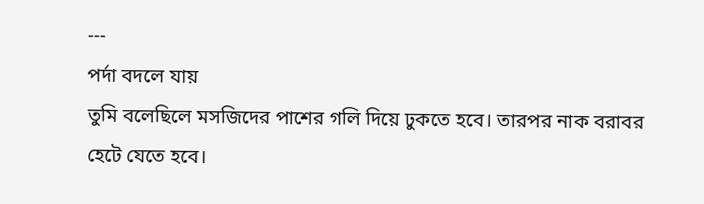---
পর্দা বদলে যায়
তুমি বলেছিলে মসজিদের পাশের গলি দিয়ে ঢুকতে হবে। তারপর নাক বরাবর হেটে যেতে হবে।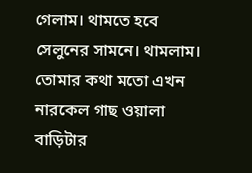গেলাম। থামতে হবে সেলুনের সামনে। থামলাম। তোমার কথা মতো এখন নারকেল গাছ ওয়ালা বাড়িটার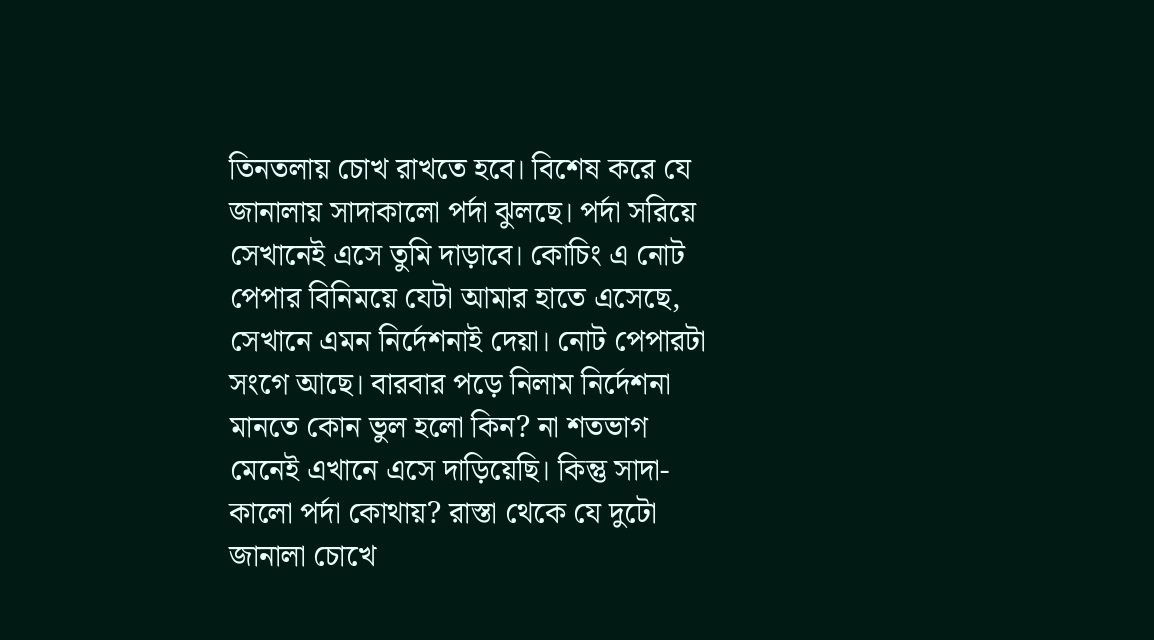তিনতলায় চোখ রাখতে হবে। বিশেষ করে যে জানালায় সাদাকালো পর্দা ঝুলছে। পর্দা সরিয়ে সেখানেই এসে তুমি দাড়াবে। কোচিং এ নোট পেপার বিনিময়ে যেটা আমার হাতে এসেছে, সেখানে এমন নির্দেশনাই দেয়া। নোট পেপারটা সংগে আছে। বারবার পড়ে নিলাম নির্দেশনা মানতে কোন ভুল হলো কিন? না শতভাগ মেনেই এখানে এসে দাড়িয়েছি। কিন্তু সাদা-কালো পর্দা কোথায়? রাস্তা থেকে যে দুটো জানালা চোখে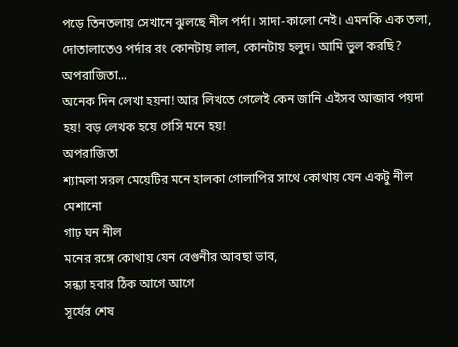পড়ে তিনতলায় সেখানে ঝুলছে নীল পর্দা। সাদা-কালো নেই। এমনকি এক তলা, দোতালাতেও পর্দার রং কোনটায় লাল, কোনটায় হলুদ। আমি ভুল করছি?
অপরাজিতা...
অনেক দিন লেখা হয়না! আর লিখতে গেলেই কেন জানি এইসব আব্জাব পয়দা হয়! বড় লেখক হয়ে গেসি মনে হয়!
অপরাজিতা
শ্যামলা সরল মেয়েটির মনে হালকা গোলাপির সাথে কোথায় যেন একটু নীল মেশানো
গাঢ় ঘন নীল
মনের রঙ্গে কোথায় যেন বেগুনীর আবছা ভাব,
সন্ধ্যা হবার ঠিক আগে আগে
সূর্যের শেষ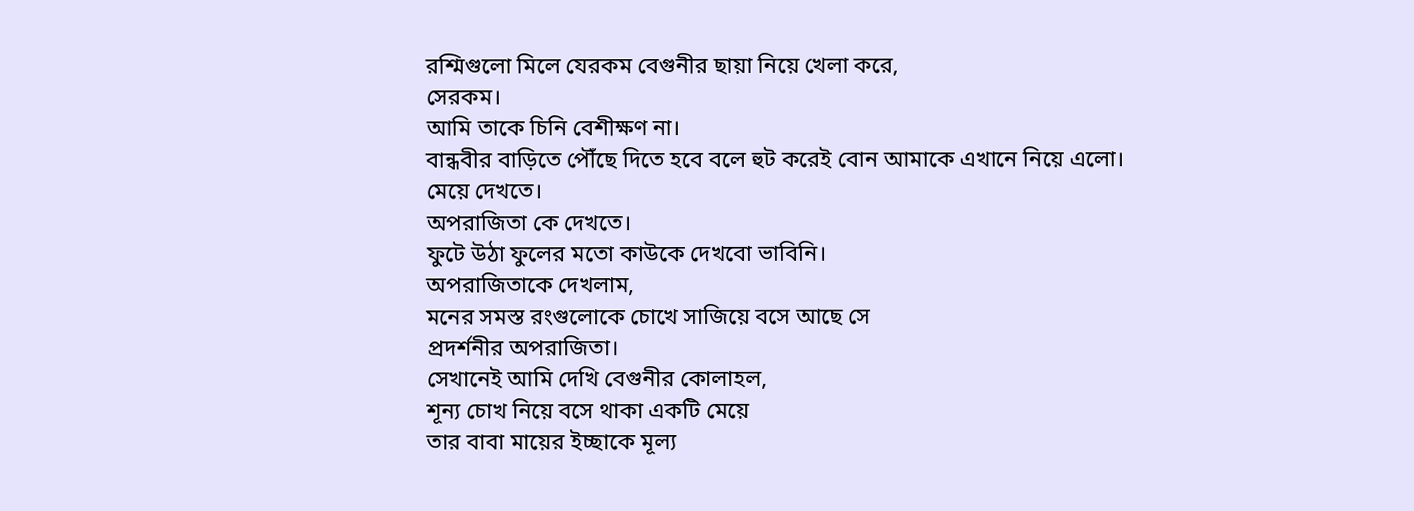রশ্মিগুলো মিলে যেরকম বেগুনীর ছায়া নিয়ে খেলা করে,
সেরকম।
আমি তাকে চিনি বেশীক্ষণ না।
বান্ধবীর বাড়িতে পৌঁছে দিতে হবে বলে হুট করেই বোন আমাকে এখানে নিয়ে এলো।
মেয়ে দেখতে।
অপরাজিতা কে দেখতে।
ফুটে উঠা ফুলের মতো কাউকে দেখবো ভাবিনি।
অপরাজিতাকে দেখলাম,
মনের সমস্ত রংগুলোকে চোখে সাজিয়ে বসে আছে সে
প্রদর্শনীর অপরাজিতা।
সেখানেই আমি দেখি বেগুনীর কোলাহল,
শূন্য চোখ নিয়ে বসে থাকা একটি মেয়ে
তার বাবা মায়ের ইচ্ছাকে মূল্য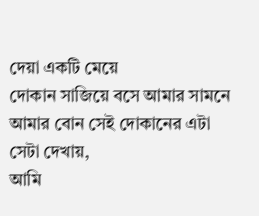দেয়া একটি মেয়ে
দোকান সাজিয়ে বসে আমার সামনে
আমার বোন সেই দোকানের এটা সেটা দেখায়,
আমি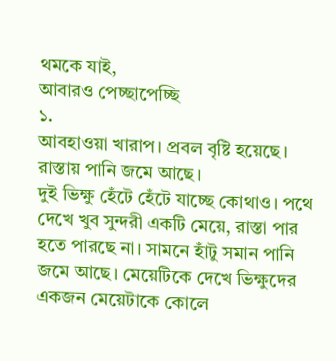থমকে যাই,
আবারও পেচ্ছাপেচ্ছি
১.
আবহাওয়া খারাপ। প্রবল বৃষ্টি হয়েছে। রাস্তায় পানি জমে আছে।
দুই ভিক্ষু হেঁটে হেঁটে যাচ্ছে কোথাও। পথে দেখে খুব সুন্দরী একটি মেয়ে, রাস্তা পার হতে পারছে না। সামনে হাঁটু সমান পানি জমে আছে। মেয়েটিকে দেখে ভিক্ষুদের একজন মেয়েটাকে কোলে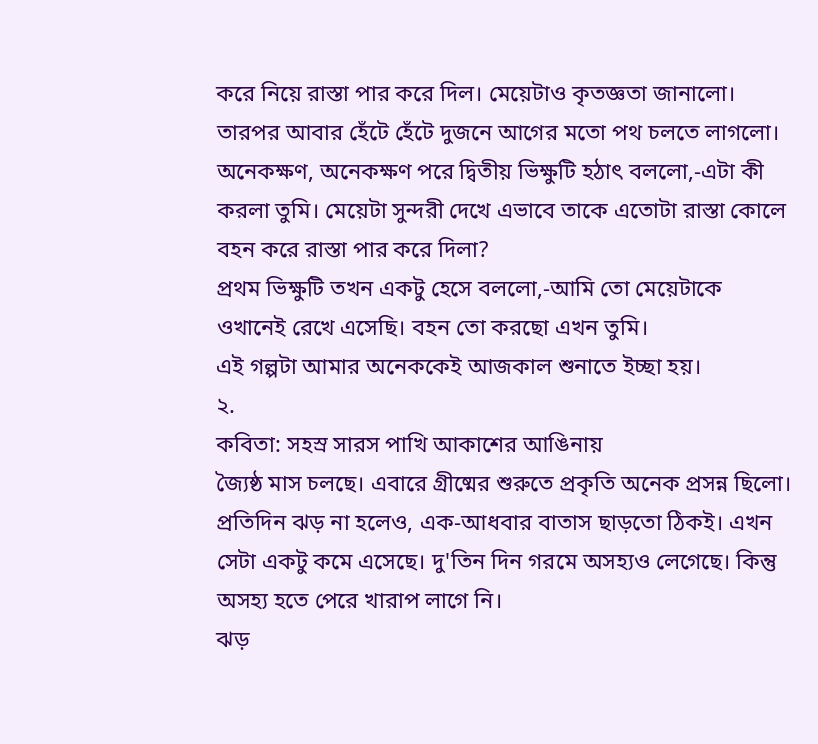করে নিয়ে রাস্তা পার করে দিল। মেয়েটাও কৃতজ্ঞতা জানালো।
তারপর আবার হেঁটে হেঁটে দুজনে আগের মতো পথ চলতে লাগলো।
অনেকক্ষণ, অনেকক্ষণ পরে দ্বিতীয় ভিক্ষুটি হঠাৎ বললো,-এটা কী করলা তুমি। মেয়েটা সুন্দরী দেখে এভাবে তাকে এতোটা রাস্তা কোলে বহন করে রাস্তা পার করে দিলা?
প্রথম ভিক্ষুটি তখন একটু হেসে বললো,-আমি তো মেয়েটাকে ওখানেই রেখে এসেছি। বহন তো করছো এখন তুমি।
এই গল্পটা আমার অনেককেই আজকাল শুনাতে ইচ্ছা হয়।
২.
কবিতা: সহস্র সারস পাখি আকাশের আঙিনায়
জ্যৈষ্ঠ মাস চলছে। এবারে গ্রীষ্মের শুরুতে প্রকৃতি অনেক প্রসন্ন ছিলো। প্রতিদিন ঝড় না হলেও, এক-আধবার বাতাস ছাড়তো ঠিকই। এখন সেটা একটু কমে এসেছে। দু'তিন দিন গরমে অসহ্যও লেগেছে। কিন্তু অসহ্য হতে পেরে খারাপ লাগে নি।
ঝড়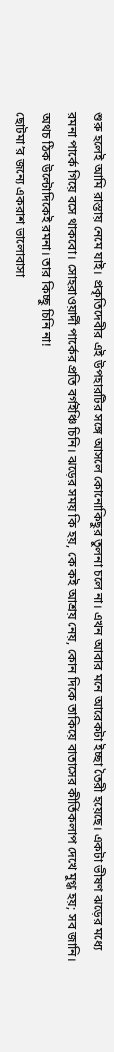শুরু হলেই আমি রাস্তায় নেমে যাই। প্রকৃতিদেবীর এই উপহারটির সঙ্গে আসলে কোনোকিছুর তুলনা চলে না। এখন আবার মনে আরেকটা ইচ্ছা তৈরী হয়েছে। একটা ভীষণ ঝড়ের মধ্যে রমনা পার্কে গিয়ে বসে থাকবো। সোহরাওয়ার্দী পার্কের প্রতি বর্গইঞ্চি চিনি। ঝড়ের সময় কি হয়, কে কই আশ্রয় নেয়, কোন দিকে তাকিয়ে বাতাসের কীর্তিকলাপ দেখে মুগ্ধ হয়; সব জানি। অথচ ঠিক উল্টোদিকেই রমনা। তার কিচ্ছু চিনি না!
ছোটমা’র জন্যে একরাশ ভালোবাসা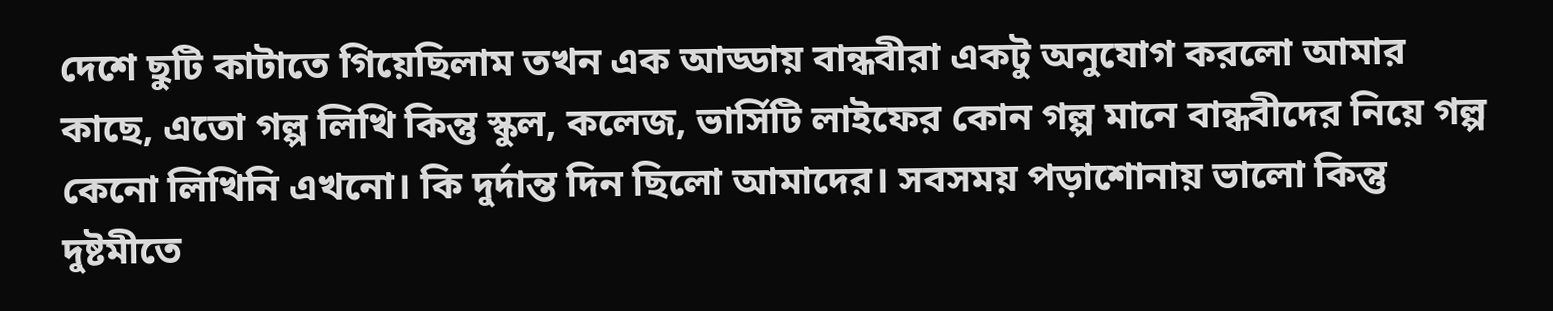দেশে ছুটি কাটাতে গিয়েছিলাম তখন এক আড্ডায় বান্ধবীরা একটু অনুযোগ করলো আমার কাছে, এতো গল্প লিখি কিন্তু স্কুল, কলেজ, ভার্সিটি লাইফের কোন গল্প মানে বান্ধবীদের নিয়ে গল্প কেনো লিখিনি এখনো। কি দুর্দান্ত দিন ছিলো আমাদের। সবসময় পড়াশোনায় ভালো কিন্তু দুষ্টমীতে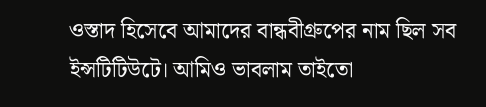ওস্তাদ হিসেবে আমাদের বান্ধবীগ্রুপের নাম ছিল সব ইন্সটিটিউটে। আমিও ভাবলাম তাইতো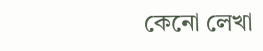কেনো লেখা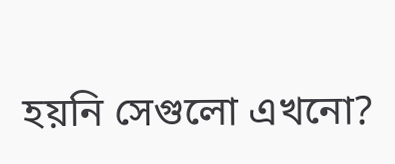হয়নি সেগুলো এখনো?